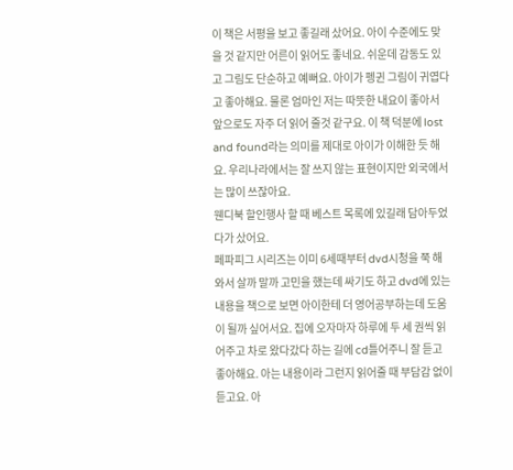이 책은 서평을 보고 좋길래 샀어요. 아이 수준에도 맞을 것 같지만 어른이 읽어도 좋네요. 쉬운데 감동도 있고 그림도 단순하고 예뻐요. 아이가 펭귄 그림이 귀엽다고 좋아해요. 물론 엄마인 저는 따뜻한 내요이 좋아서 앞으로도 자주 더 읽어 줄것 같구요. 이 책 덕분에 lost and found라는 의미를 제대로 아이가 이해한 듯 해요. 우리나라에서는 잘 쓰지 않는 표현이지만 외국에서는 많이 쓰잖아요.
웬디북 할인행사 할 때 베스트 목록에 있길래 담아두었다가 샀어요.
페파피그 시리즈는 이미 6세때부터 dvd시청을 쭉 해와서 살까 말까 고민을 했는데 싸기도 하고 dvd에 있는 내용을 책으로 보면 아이한테 더 영어공부하는데 도움이 될까 싶어서요. 집에 오자마자 하루에 두 세 권씩 읽어주고 차로 왔다갔다 하는 길에 cd틀어주니 잘 듣고 좋아해요. 아는 내용이라 그런지 읽어줄 때 부담감 없이 듣고요. 아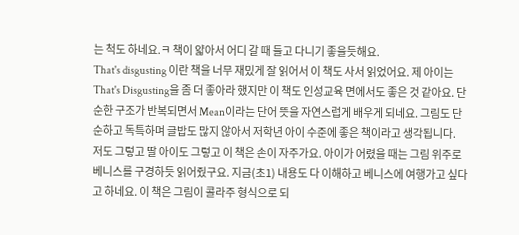는 척도 하네요.ㅋ 책이 얇아서 어디 갈 때 들고 다니기 좋을듯해요.
That's disgusting 이란 책을 너무 재밌게 잘 읽어서 이 책도 사서 읽었어요. 제 아이는 That's Disgusting을 좀 더 좋아라 했지만 이 책도 인성교육 면에서도 좋은 것 같아요. 단순한 구조가 반복되면서 Mean이라는 단어 뜻을 자연스럽게 배우게 되네요. 그림도 단순하고 독특하며 글밥도 많지 않아서 저학년 아이 수준에 좋은 책이라고 생각됩니다.
저도 그렇고 딸 아이도 그렇고 이 책은 손이 자주가요. 아이가 어렸을 때는 그림 위주로 베니스를 구경하듯 읽어줬구요. 지금(초1) 내용도 다 이해하고 베니스에 여행가고 싶다고 하네요. 이 책은 그림이 콜라주 형식으로 되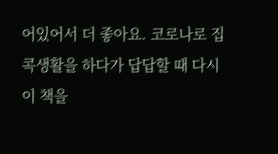어있어서 더 좋아요. 코로나로 집콕생활을 하다가 답답할 때 다시 이 책을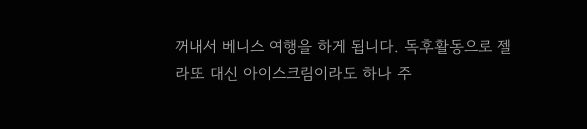꺼내서 베니스 여행을 하게 됩니다. 독후활동으로 젤라또 대신 아이스크림이라도 하나 주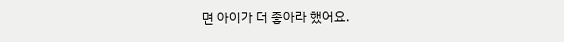면 아이가 더 좋아라 했어요.